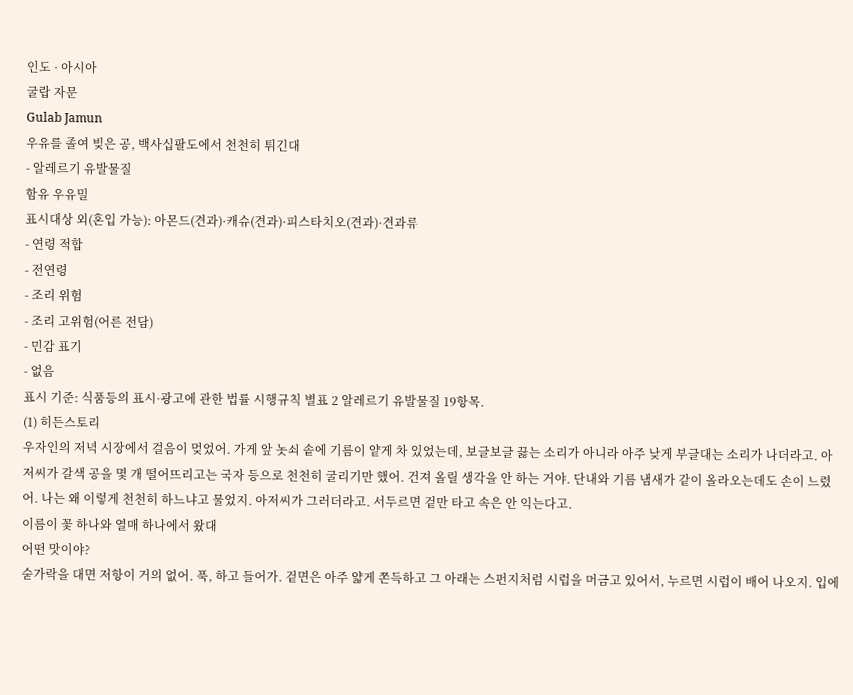인도 · 아시아
굴랍 자문
Gulab Jamun
우유를 졸여 빚은 공, 백사십팔도에서 천천히 튀긴대
- 알레르기 유발물질
함유 우유밀
표시대상 외(혼입 가능): 아몬드(견과)·캐슈(견과)·피스타치오(견과)·견과류
- 연령 적합
- 전연령
- 조리 위험
- 조리 고위험(어른 전담)
- 민감 표기
- 없음
표시 기준: 식품등의 표시·광고에 관한 법률 시행규칙 별표 2 알레르기 유발물질 19항목.
(1) 히든스토리
우자인의 저녁 시장에서 걸음이 멎었어. 가게 앞 놋쇠 솥에 기름이 얕게 차 있었는데, 보글보글 끓는 소리가 아니라 아주 낮게 부글대는 소리가 나더라고. 아저씨가 갈색 공을 몇 개 떨어뜨리고는 국자 등으로 천천히 굴리기만 했어. 건져 올릴 생각을 안 하는 거야. 단내와 기름 냄새가 같이 올라오는데도 손이 느렸어. 나는 왜 이렇게 천천히 하느냐고 물었지. 아저씨가 그러더라고. 서두르면 겉만 타고 속은 안 익는다고.
이름이 꽃 하나와 열매 하나에서 왔대
어떤 맛이야?
숟가락을 대면 저항이 거의 없어. 푹, 하고 들어가. 겉면은 아주 얇게 쫀득하고 그 아래는 스펀지처럼 시럽을 머금고 있어서, 누르면 시럽이 배어 나오지. 입에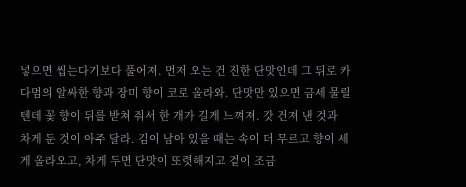넣으면 씹는다기보다 풀어져. 먼저 오는 건 진한 단맛인데 그 뒤로 카다멈의 알싸한 향과 장미 향이 코로 올라와. 단맛만 있으면 금세 물릴 텐데 꽃 향이 뒤를 받쳐 줘서 한 개가 길게 느껴져. 갓 건져 낸 것과 차게 둔 것이 아주 달라. 김이 남아 있을 때는 속이 더 무르고 향이 세게 올라오고, 차게 두면 단맛이 또렷해지고 겉이 조금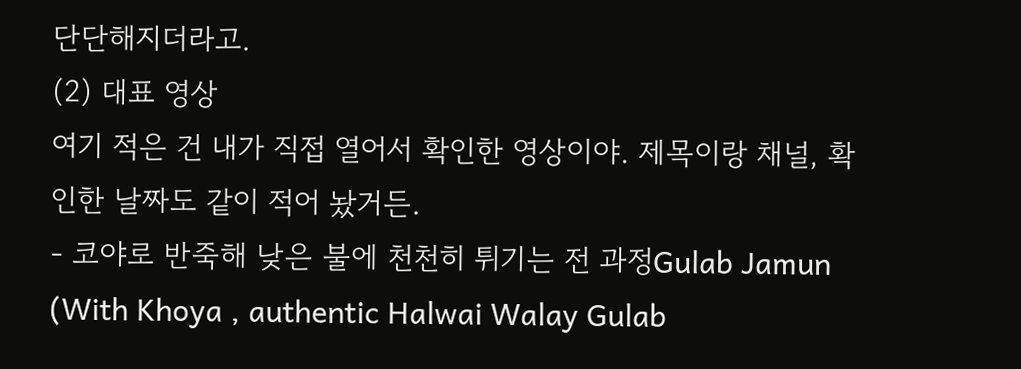단단해지더라고.
(2) 대표 영상
여기 적은 건 내가 직접 열어서 확인한 영상이야. 제목이랑 채널, 확인한 날짜도 같이 적어 놨거든.
- 코야로 반죽해 낮은 불에 천천히 튀기는 전 과정Gulab Jamun (With Khoya , authentic Halwai Walay Gulab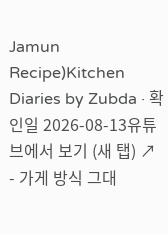Jamun Recipe)Kitchen Diaries by Zubda · 확인일 2026-08-13유튜브에서 보기 (새 탭) ↗
- 가게 방식 그대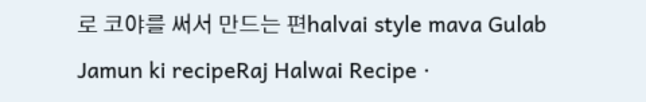로 코야를 써서 만드는 편halvai style mava Gulab Jamun ki recipeRaj Halwai Recipe ·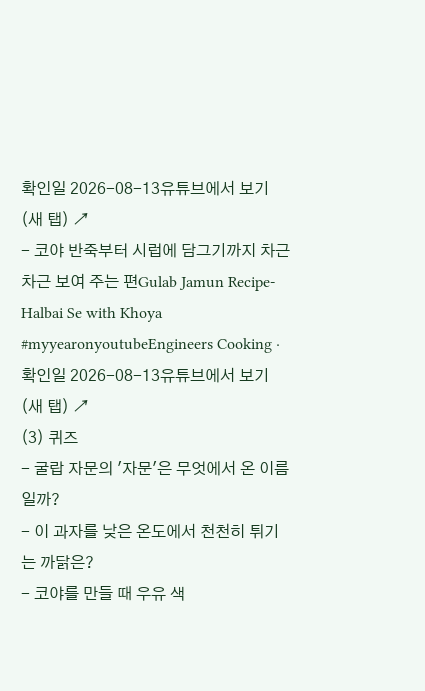확인일 2026-08-13유튜브에서 보기 (새 탭) ↗
- 코야 반죽부터 시럽에 담그기까지 차근차근 보여 주는 편Gulab Jamun Recipe- Halbai Se with Khoya #myyearonyoutubeEngineers Cooking · 확인일 2026-08-13유튜브에서 보기 (새 탭) ↗
(3) 퀴즈
- 굴랍 자문의 '자문'은 무엇에서 온 이름일까?
- 이 과자를 낮은 온도에서 천천히 튀기는 까닭은?
- 코야를 만들 때 우유 색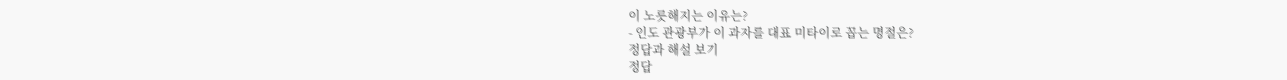이 노릇해지는 이유는?
- 인도 관광부가 이 과자를 대표 미타이로 꼽는 명절은?
정답과 해설 보기
정답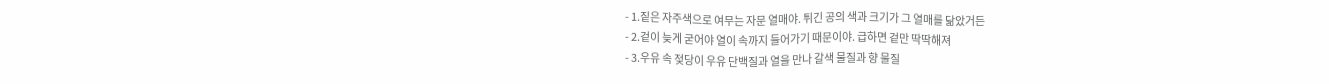- 1.짙은 자주색으로 여무는 자문 열매야. 튀긴 공의 색과 크기가 그 열매를 닮았거든
- 2.겉이 늦게 굳어야 열이 속까지 들어가기 때문이야. 급하면 겉만 딱딱해져
- 3.우유 속 젖당이 우유 단백질과 열을 만나 갈색 물질과 향 물질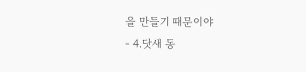을 만들기 때문이야
- 4.닷새 동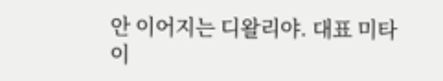안 이어지는 디왈리야. 대표 미타이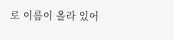로 이름이 올라 있어